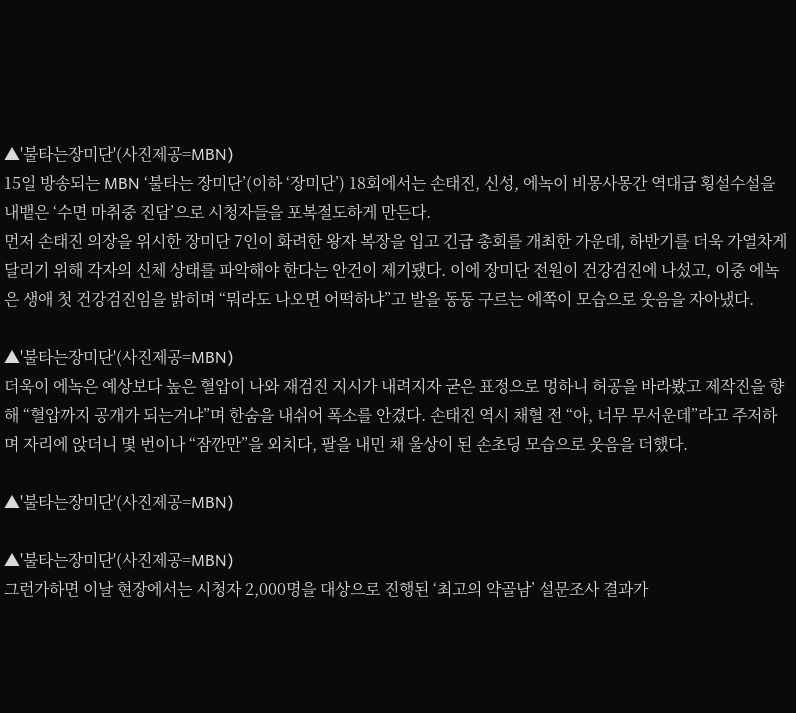▲'불타는장미단'(사진제공=MBN)
15일 방송되는 MBN ‘불타는 장미단’(이하 ‘장미단’) 18회에서는 손태진, 신성, 에녹이 비몽사몽간 역대급 횡설수설을 내뱉은 ‘수면 마취중 진담’으로 시청자들을 포복절도하게 만든다.
먼저 손태진 의장을 위시한 장미단 7인이 화려한 왕자 복장을 입고 긴급 총회를 개최한 가운데, 하반기를 더욱 가열차게 달리기 위해 각자의 신체 상태를 파악해야 한다는 안건이 제기됐다. 이에 장미단 전원이 건강검진에 나섰고, 이중 에녹은 생애 첫 건강검진임을 밝히며 “뭐라도 나오면 어떡하냐”고 발을 동동 구르는 에쪽이 모습으로 웃음을 자아냈다.

▲'불타는장미단'(사진제공=MBN)
더욱이 에녹은 예상보다 높은 혈압이 나와 재검진 지시가 내려지자 굳은 표정으로 멍하니 허공을 바라봤고 제작진을 향해 “혈압까지 공개가 되는거냐”며 한숨을 내쉬어 폭소를 안겼다. 손태진 역시 채혈 전 “아, 너무 무서운데”라고 주저하며 자리에 앉더니 몇 번이나 “잠깐만”을 외치다, 팔을 내민 채 울상이 된 손초딩 모습으로 웃음을 더했다.

▲'불타는장미단'(사진제공=MBN)

▲'불타는장미단'(사진제공=MBN)
그런가하면 이날 현장에서는 시청자 2,000명을 대상으로 진행된 ‘최고의 약골남’ 설문조사 결과가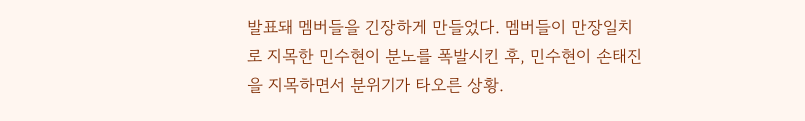발표돼 멤버들을 긴장하게 만들었다. 멤버들이 만장일치로 지목한 민수현이 분노를 폭발시킨 후, 민수현이 손태진을 지목하면서 분위기가 타오른 상황.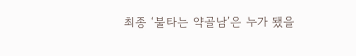최종 ‘불타는 약골남’은 누가 됐을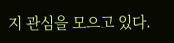지 관심을 모으고 있다.